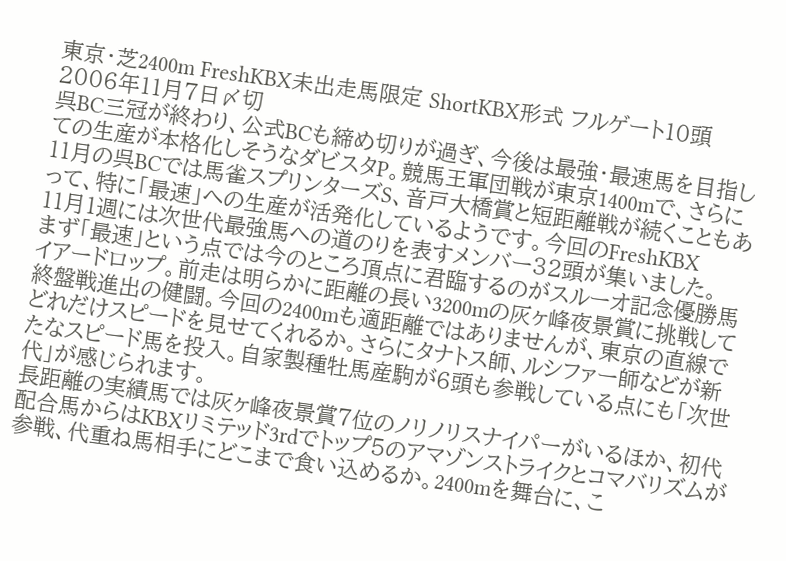東京・芝2400m FreshKBX未出走馬限定 ShortKBX形式 フルゲート10頭 2006年11月7日〆切
呉BC三冠が終わり、公式BCも締め切りが過ぎ、今後は最強・最速馬を目指しての生産が本格化しそうなダビスタP。競馬王軍団戦が東京1400mで、さらに11月の呉BCでは馬雀スプリンターズS、音戸大橋賞と短距離戦が続くこともあって、特に「最速」への生産が活発化しているようです。今回のFreshKBX
11月1週には次世代最強馬への道のりを表すメンバー32頭が集いました。
まず「最速」という点では今のところ頂点に君臨するのがスルーオ記念優勝馬イアードロップ。前走は明らかに距離の長い3200mの灰ヶ峰夜景賞に挑戦して終盤戦進出の健闘。今回の2400mも適距離ではありませんが、東京の直線でどれだけスピードを見せてくれるか。さらにタナトス師、ルシファー師などが新たなスピード馬を投入。自家製種牡馬産駒が6頭も参戦している点にも「次世代」が感じられます。
長距離の実績馬では灰ヶ峰夜景賞7位のノリノリスナイパーがいるほか、初代配合馬からはKBXリミテッド3rdでトップ5のアマゾンストライクとコマバリズムが参戦、代重ね馬相手にどこまで食い込めるか。2400mを舞台に、こ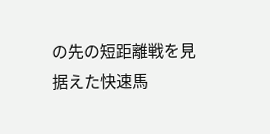の先の短距離戦を見据えた快速馬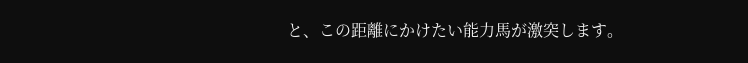と、この距離にかけたい能力馬が激突します。